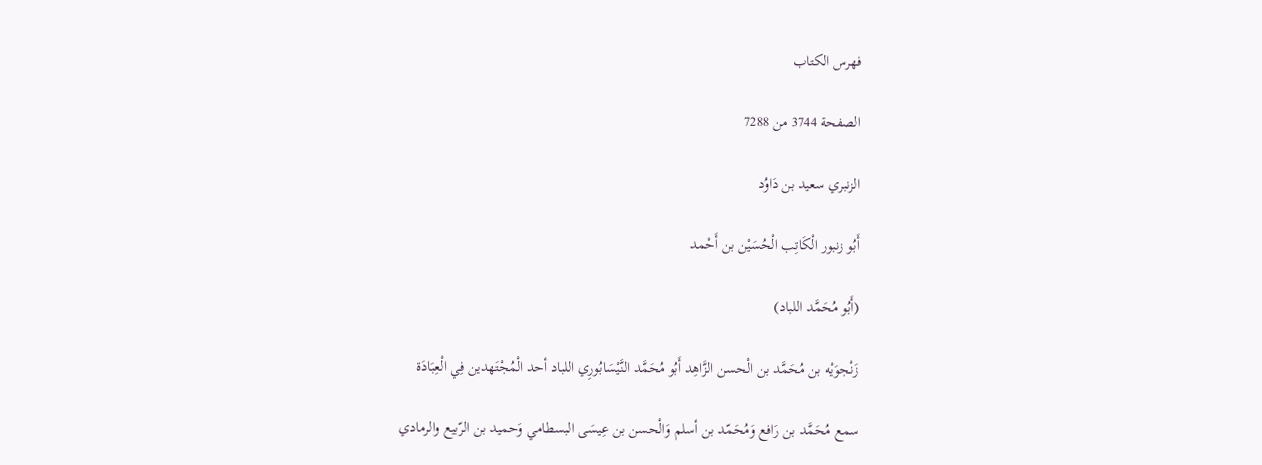فهرس الكتاب

الصفحة 3744 من 7288

الزنبري سعيد بن دَاوُد

أَبُو زنبور الْكَاتِب الْحُسَيْن بن أَحْمد

(أَبُو مُحَمَّد اللباد)

زَنْجوَيْه بن مُحَمَّد بن الْحسن الزَّاهِد أَبُو مُحَمَّد النَّيْسَابُورِي اللباد أحد الْمُجْتَهدين فِي الْعِبَادَة

سمع مُحَمَّد بن رَافع وَمُحَمّد بن أسلم وَالْحسن بن عِيسَى البسطامي وَحميد بن الرّبيع والرمادي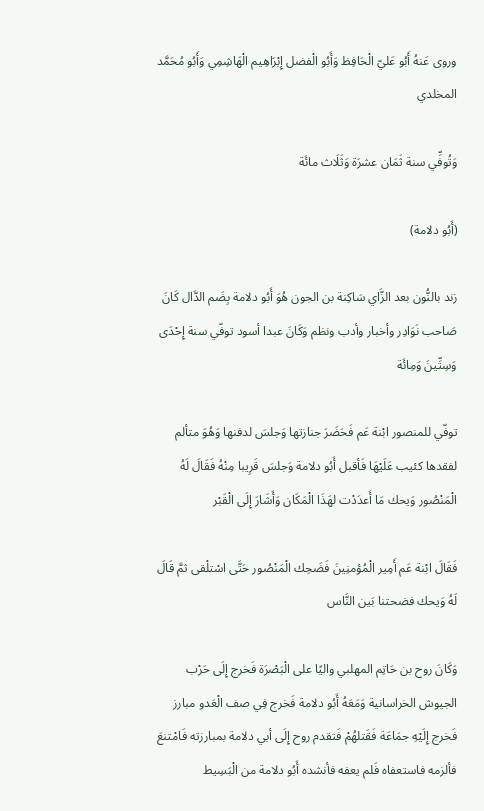وروى عَنهُ أَبُو عَليّ الْحَافِظ وَأَبُو الْفضل إِبْرَاهِيم الْهَاشِمِي وَأَبُو مُحَمَّد المخلدي

وَتُوفِّي سنة ثَمَان عشرَة وَثَلَاث مائَة

(أَبُو دلامة)

زند بالنُّون بعد الزَّاي سَاكِنة بن الجون هُوَ أَبُو دلامة بِضَم الدَّال كَانَ صَاحب نَوَادِر وأخبار وأدب ونظم وَكَانَ عبدا أسود توفّي سنة إِحْدَى وَسِتِّينَ وَمِائَة

توفّي للمنصور ابْنة عَم فَحَضَرَ جنازتها وَجلسَ لدفنها وَهُوَ متألم لفقدها كئيب عَلَيْهَا فَأقبل أَبُو دلامة وَجلسَ قَرِيبا مِنْهُ فَقَالَ لَهُ الْمَنْصُور وَيحك مَا أَعدَدْت لهَذَا الْمَكَان وَأَشَارَ إِلَى الْقَبْر

فَقَالَ ابْنة عَم أَمِير الْمُؤمنِينَ فَضَحِك الْمَنْصُور حَتَّى اسْتلْقى ثمَّ قَالَ لَهُ وَيحك فضحتنا بَين النَّاس

وَكَانَ روح بن حَاتِم المهلبي واليًا على الْبَصْرَة فَخرج إِلَى حَرْب الجيوش الخراسانية وَمَعَهُ أَبُو دلامة فَخرج فِي صف الْعَدو مبارز فَخرج إِلَيْهِ جمَاعَة فَقَتلهُمْ فَتقدم روح إِلَى أبي دلامة بمبارزته فَامْتنعَ فألزمه فاستعفاه فَلم يعفه فأنشده أَبُو دلامة من الْبَسِيط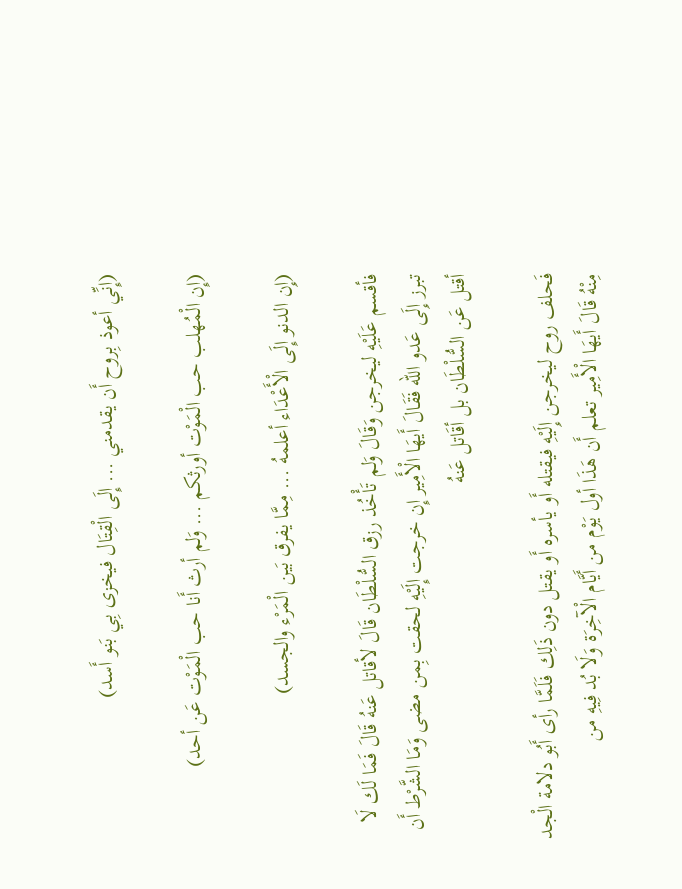(إِنِّي أعوذ بِروح أَن يقدمني ... إِلَى الْقِتَال فيخزى بِي بَنو أَسد)

(إِن الْمُهلب حب الْمَوْت أورثكم ... وَلم أرث أَنا حب الْمَوْت عَن أحد)

(إِن الدنو إِلَى الْأَعْدَاء أعلمهُ ... مِمَّا يفرق بَين الْمَرْء والجسد)

فأقسم عَلَيْهِ ليخرجن وَقَالَ وَلم تَأْخُذ رزق السُّلْطَان قَالَ لأقاتل عَنهُ قَالَ فَمَا لَك لَا تبرز إِلَى عَدو الله فَقَالَ أَيهَا الْأَمِير إِن خرجت إِلَيْهِ لحقت بِمن مضى وَمَا الشَّرْط أَن أقتل عَن السُّلْطَان بل أقَاتل عَنهُ

فَحلف روح ليخرجن إِلَيْهِ فيقتله أَو يأسره أَو يقتل دون ذَلِك فَلَمَّا رأى أَبُو دلامة الْجد مِنْهُ قَالَ أَيهَا الْأَمِير تعلم أَن هَذَا أول يَوْم من أَيَّام الْآخِرَة وَلَا بُد فِيهِ من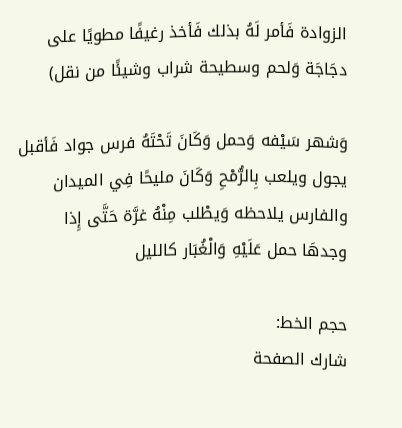الزوادة فَأمر لَهُ بذلك فَأخذ رغيفًا مطويًا على دجَاجَة وَلحم وسطيحة شراب وشيئًا من نقل)

وَشهر سَيْفه وَحمل وَكَانَ تَحْتَهُ فرس جواد فَأقبل يجول ويلعب بِالرُّمْحِ وَكَانَ مليحًا فِي الميدان والفارس يلاحظه وَيطْلب مِنْهُ غرَّة حَتَّى إِذا وجدهَا حمل عَلَيْهِ وَالْغُبَار كالليل

حجم الخط:
شارك الصفحة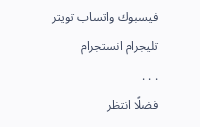فيسبوك واتساب تويتر تليجرام انستجرام
. . .
فضلًا انتظر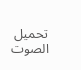تحميل الصوت